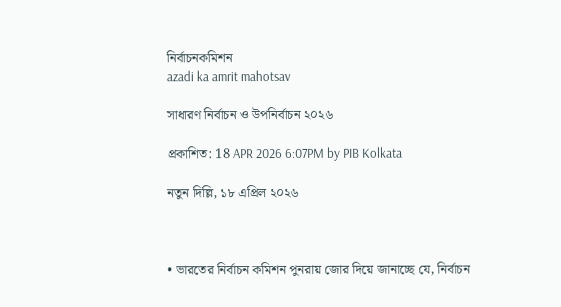নির্বাচনকমিশন
azadi ka amrit mahotsav

সাধারণ নির্বাচন ও উপনির্বাচন ২০২৬

প্রকাশিত: 18 APR 2026 6:07PM by PIB Kolkata

নতুন দিল্লি, ১৮ এপ্রিল ২০২৬



• ভারতের নির্বাচন কমিশন পুনরায় জোর দিয়ে জানাচ্ছে যে, নির্বাচন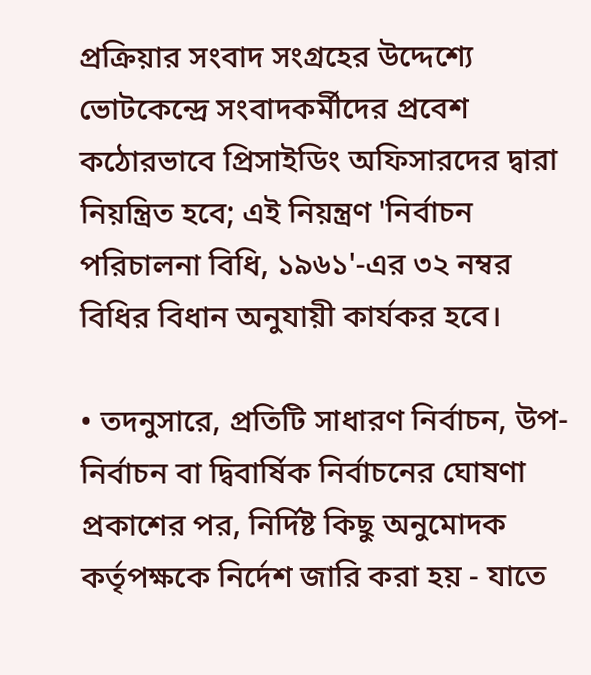প্রক্রিয়ার সংবাদ সংগ্রহের উদ্দেশ্যে ভোটকেন্দ্রে সংবাদকর্মীদের প্রবেশ কঠোরভাবে প্রিসাইডিং অফিসারদের দ্বারা নিয়ন্ত্রিত হবে; এই নিয়ন্ত্রণ 'নির্বাচন পরিচালনা বিধি, ১৯৬১'-এর ৩২ নম্বর বিধির বিধান অনুযায়ী কার্যকর হবে।

• তদনুসারে, প্রতিটি সাধারণ নির্বাচন, উপ-নির্বাচন বা দ্বিবার্ষিক নির্বাচনের ঘোষণা প্রকাশের পর, নির্দিষ্ট কিছু অনুমোদক কর্তৃপক্ষকে নির্দেশ জারি করা হয় - যাতে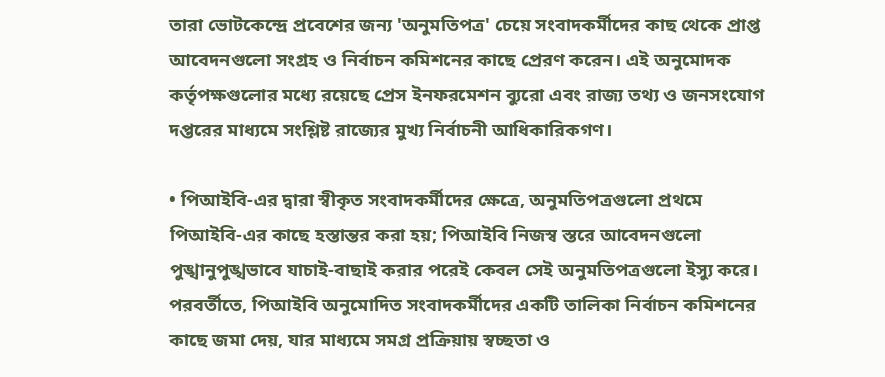তারা ভোটকেন্দ্রে প্রবেশের জন্য 'অনুমতিপত্র' চেয়ে সংবাদকর্মীদের কাছ থেকে প্রাপ্ত আবেদনগুলো সংগ্রহ ও নির্বাচন কমিশনের কাছে প্রেরণ করেন। এই অনুমোদক কর্তৃপক্ষগুলোর মধ্যে রয়েছে প্রেস ইনফরমেশন ব্যুরো এবং রাজ্য তথ্য ও জনসংযোগ দপ্তরের মাধ্যমে সংশ্লিষ্ট রাজ্যের মুখ্য নির্বাচনী আধিকারিকগণ।

• পিআইবি-এর দ্বারা স্বীকৃত সংবাদকর্মীদের ক্ষেত্রে, অনুমতিপত্রগুলো প্রথমে পিআইবি-এর কাছে হস্তান্তর করা হয়; পিআইবি নিজস্ব স্তরে আবেদনগুলো পুঙ্খানুপুঙ্খভাবে যাচাই-বাছাই করার পরেই কেবল সেই অনুমতিপত্রগুলো ইস্যু করে। পরবর্তীতে, পিআইবি অনুমোদিত সংবাদকর্মীদের একটি তালিকা নির্বাচন কমিশনের কাছে জমা দেয়, যার মাধ্যমে সমগ্র প্রক্রিয়ায় স্বচ্ছতা ও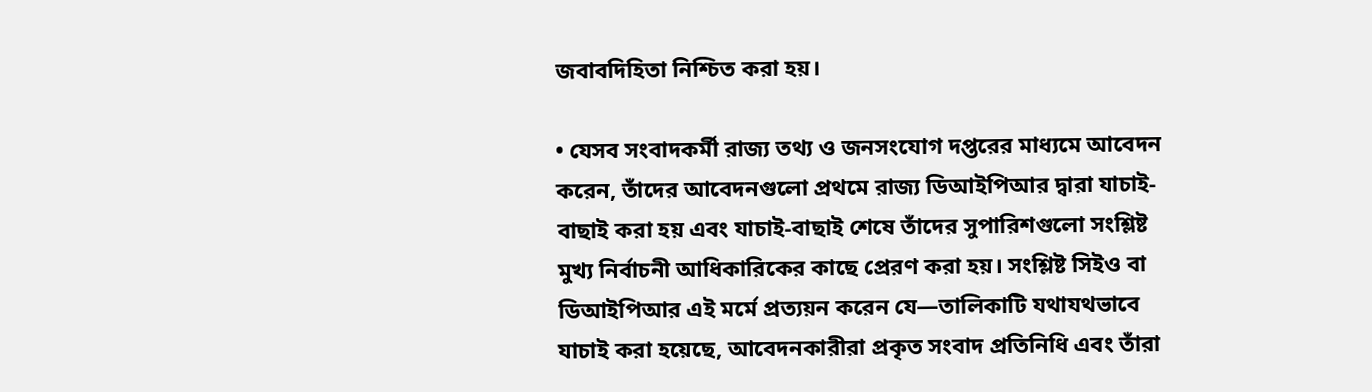জবাবদিহিতা নিশ্চিত করা হয়।

• যেসব সংবাদকর্মী রাজ্য তথ্য ও জনসংযোগ দপ্তরের মাধ্যমে আবেদন করেন, তাঁদের আবেদনগুলো প্রথমে রাজ্য ডিআইপিআর দ্বারা যাচাই-বাছাই করা হয় এবং যাচাই-বাছাই শেষে তাঁদের সুপারিশগুলো সংশ্লিষ্ট মুখ্য নির্বাচনী আধিকারিকের কাছে প্রেরণ করা হয়। সংশ্লিষ্ট সিইও বা ডিআইপিআর এই মর্মে প্রত্যয়ন করেন যে—তালিকাটি যথাযথভাবে যাচাই করা হয়েছে, আবেদনকারীরা প্রকৃত সংবাদ প্রতিনিধি এবং তাঁরা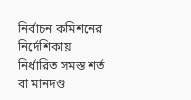নির্বাচন কমিশনের নির্দেশিকায় নির্ধারিত সমস্ত শর্ত বা মানদণ্ড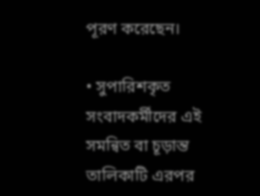পূরণ করেছেন।

• সুপারিশকৃত সংবাদকর্মীদের এই সমন্বিত বা চূড়ান্ত তালিকাটি এরপর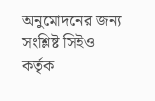অনুমোদনের জন্য সংশ্লিষ্ট সিইও কর্তৃক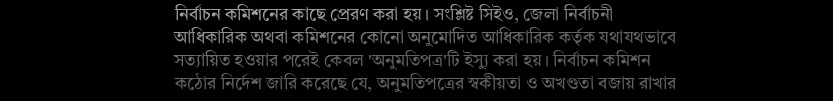নির্বাচন কমিশনের কাছে প্রেরণ করা হয়। সংশ্লিষ্ট সিইও, জেলা নির্বাচনী আধিকারিক অথবা কমিশনের কোনো অনুমোদিত আধিকারিক কর্তৃক যথাযথভাবে সত্যায়িত হওয়ার পরেই কেবল 'অনুমতিপত্র'টি ইস্যু করা হয়। নির্বাচন কমিশন কঠোর নির্দেশ জারি করেছে যে, অনুমতিপত্রের স্বকীয়তা ও অখণ্ডতা বজায় রাখার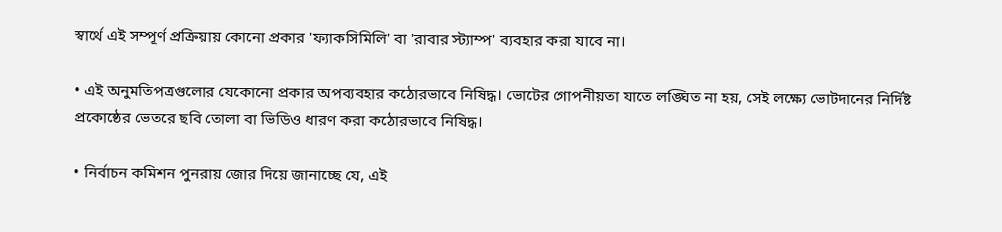স্বার্থে এই সম্পূর্ণ প্রক্রিয়ায় কোনো প্রকার 'ফ্যাকসিমিলি' বা 'রাবার স্ট্যাম্প' ব্যবহার করা যাবে না।

• এই অনুমতিপত্রগুলোর যেকোনো প্রকার অপব্যবহার কঠোরভাবে নিষিদ্ধ। ভোটের গোপনীয়তা যাতে লঙ্ঘিত না হয়, সেই লক্ষ্যে ভোটদানের নির্দিষ্ট প্রকোষ্ঠের ভেতরে ছবি তোলা বা ভিডিও ধারণ করা কঠোরভাবে নিষিদ্ধ।

• নির্বাচন কমিশন পুনরায় জোর দিয়ে জানাচ্ছে যে, এই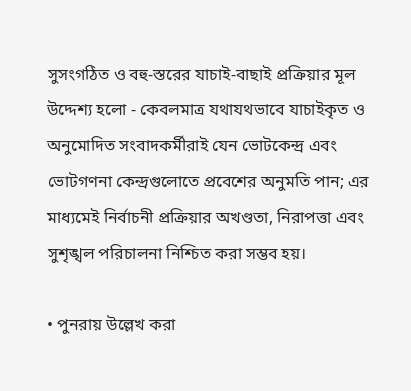সুসংগঠিত ও বহু-স্তরের যাচাই-বাছাই প্রক্রিয়ার মূল উদ্দেশ্য হলো - কেবলমাত্র যথাযথভাবে যাচাইকৃত ও অনুমোদিত সংবাদকর্মীরাই যেন ভোটকেন্দ্র এবং ভোটগণনা কেন্দ্রগুলোতে প্রবেশের অনুমতি পান; এর মাধ্যমেই নির্বাচনী প্রক্রিয়ার অখণ্ডতা, নিরাপত্তা এবং সুশৃঙ্খল পরিচালনা নিশ্চিত করা সম্ভব হয়।

• পুনরায় উল্লেখ করা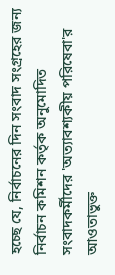হচ্ছে যে, নির্বাচনের দিন সংবাদ সংগ্রহের জন্য নির্বাচন কমিশন কর্তৃক অনুমোদিত সংবাদকর্মীদের 'অত্যাবশ্যকীয় পরিষেবা'র আওতাভুক্ত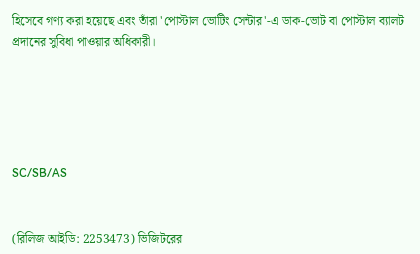হিসেবে গণ্য করা হয়েছে এবং তাঁরা 'পোস্টাল ভোটিং সেন্টার'-এ ডাক-ভোট বা পোস্টাল ব্যালট প্রদানের সুবিধা পাওয়ার অধিকারী।





SC/SB/AS


(রিলিজ আইডি: 2253473) ভিজিটরের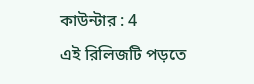কাউন্টার : 4
এই রিলিজটি পড়তে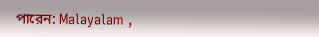পারেন: Malayalam ,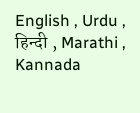English , Urdu , हिन्दी , Marathi , Kannada